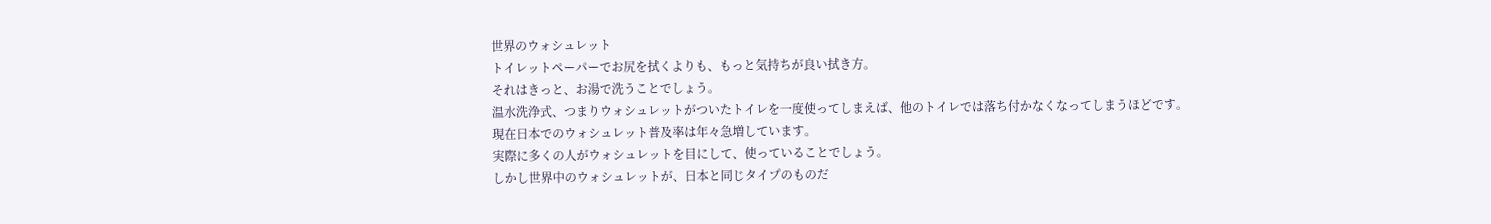世界のウォシュレット
トイレットペーパーでお尻を拭くよりも、もっと気持ちが良い拭き方。
それはきっと、お湯で洗うことでしょう。
温水洗浄式、つまりウォシュレットがついたトイレを一度使ってしまえば、他のトイレでは落ち付かなくなってしまうほどです。
現在日本でのウォシュレット普及率は年々急増しています。
実際に多くの人がウォシュレットを目にして、使っていることでしょう。
しかし世界中のウォシュレットが、日本と同じタイプのものだ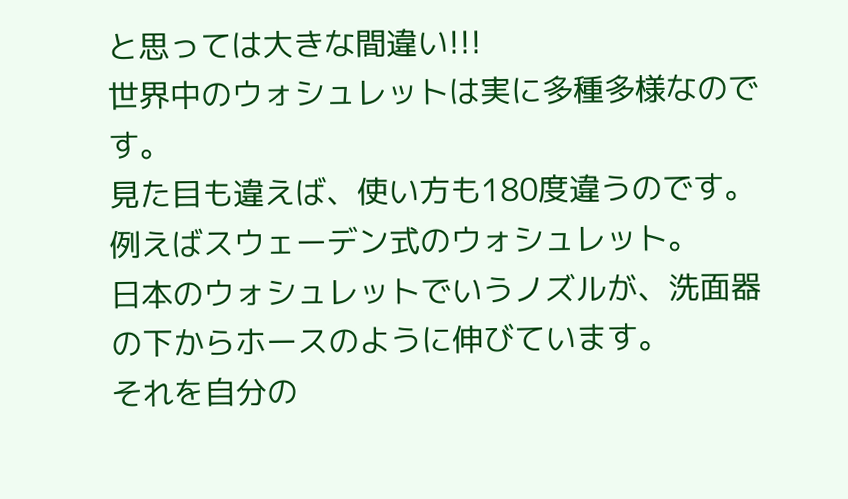と思っては大きな間違い!!!
世界中のウォシュレットは実に多種多様なのです。
見た目も違えば、使い方も180度違うのです。
例えばスウェーデン式のウォシュレット。
日本のウォシュレットでいうノズルが、洗面器の下からホースのように伸びています。
それを自分の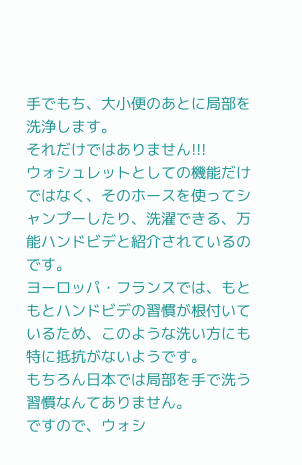手でもち、大小便のあとに局部を洗浄します。
それだけではありません!!!
ウォシュレットとしての機能だけではなく、そのホースを使ってシャンプーしたり、洗濯できる、万能ハンドビデと紹介されているのです。
ヨーロッパ・フランスでは、もともとハンドビデの習慣が根付いているため、このような洗い方にも特に抵抗がないようです。
もちろん日本では局部を手で洗う習慣なんてありません。
ですので、ウォシ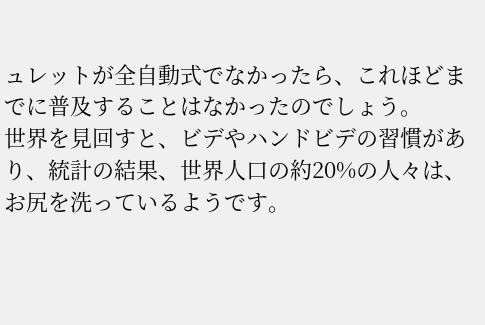ュレットが全自動式でなかったら、これほどまでに普及することはなかったのでしょう。
世界を見回すと、ビデやハンドビデの習慣があり、統計の結果、世界人口の約20%の人々は、お尻を洗っているようです。